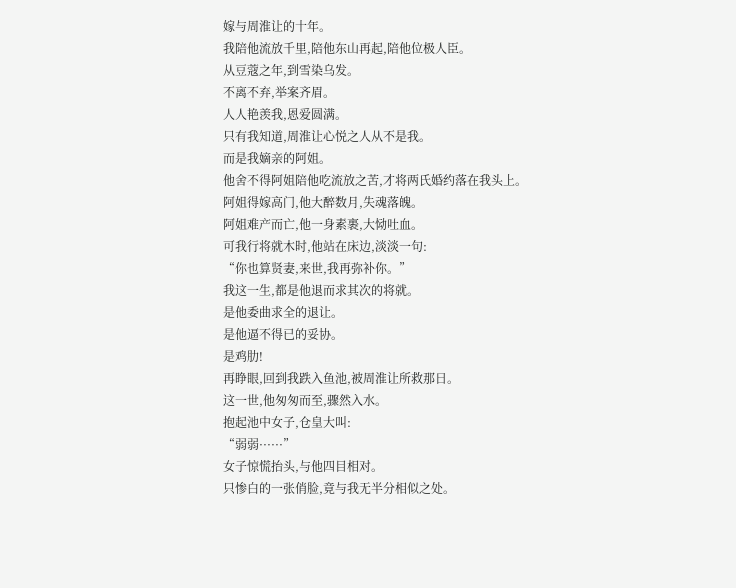嫁与周淮让的十年。
我陪他流放千里,陪他东山再起,陪他位极人臣。
从豆蔻之年,到雪染乌发。
不离不弃,举案齐眉。
人人艳羡我,恩爱圆满。
只有我知道,周淮让心悦之人从不是我。
而是我嫡亲的阿姐。
他舍不得阿姐陪他吃流放之苦,才将两氏婚约落在我头上。
阿姐得嫁高门,他大醉数月,失魂落魄。
阿姐难产而亡,他一身素裹,大恸吐血。
可我行将就木时,他站在床边,淡淡一句:
“你也算贤妻,来世,我再弥补你。”
我这一生,都是他退而求其次的将就。
是他委曲求全的退让。
是他逼不得已的妥协。
是鸡肋!
再睁眼,回到我跌入鱼池,被周淮让所救那日。
这一世,他匆匆而至,骤然入水。
抱起池中女子,仓皇大叫:
“弱弱······”
女子惊慌抬头,与他四目相对。
只惨白的一张俏脸,竟与我无半分相似之处。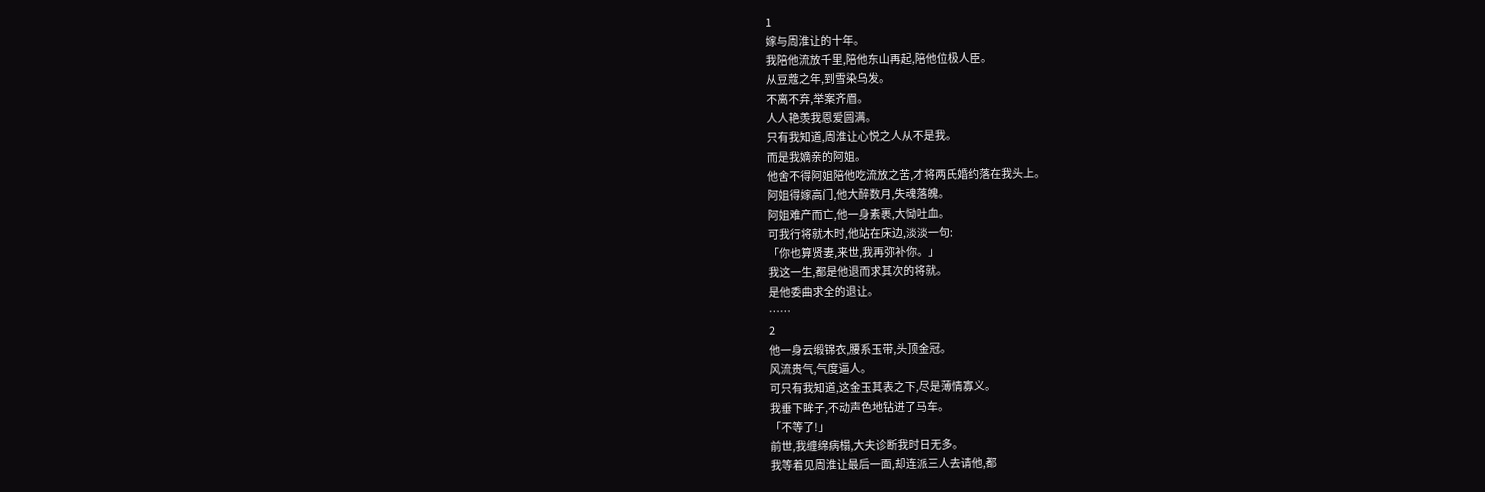1
嫁与周淮让的十年。
我陪他流放千里,陪他东山再起,陪他位极人臣。
从豆蔻之年,到雪染乌发。
不离不弃,举案齐眉。
人人艳羡我恩爱圆满。
只有我知道,周淮让心悦之人从不是我。
而是我嫡亲的阿姐。
他舍不得阿姐陪他吃流放之苦,才将两氏婚约落在我头上。
阿姐得嫁高门,他大醉数月,失魂落魄。
阿姐难产而亡,他一身素裹,大恸吐血。
可我行将就木时,他站在床边,淡淡一句:
「你也算贤妻,来世,我再弥补你。」
我这一生,都是他退而求其次的将就。
是他委曲求全的退让。
……
2
他一身云缎锦衣,腰系玉带,头顶金冠。
风流贵气,气度逼人。
可只有我知道,这金玉其表之下,尽是薄情寡义。
我垂下眸子,不动声色地钻进了马车。
「不等了!」
前世,我缠绵病榻,大夫诊断我时日无多。
我等着见周淮让最后一面,却连派三人去请他,都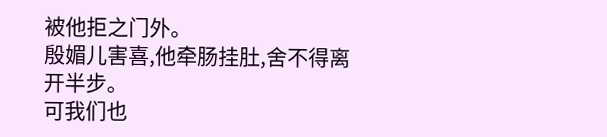被他拒之门外。
殷媚儿害喜,他牵肠挂肚,舍不得离开半步。
可我们也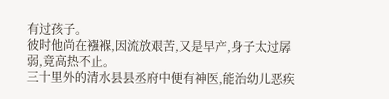有过孩子。
彼时他尚在襁褓,因流放艰苦,又是早产,身子太过孱弱,竟高热不止。
三十里外的清水县县丞府中便有神医,能治幼儿恶疾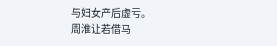与妇女产后虚亏。
周淮让若借马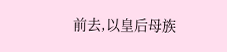前去,以皇后母族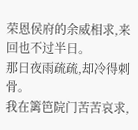荣恩侯府的余威相求,来回也不过半日。
那日夜雨疏疏,却冷得刺骨。
我在篱笆院门苦苦哀求,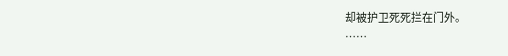却被护卫死死拦在门外。
……